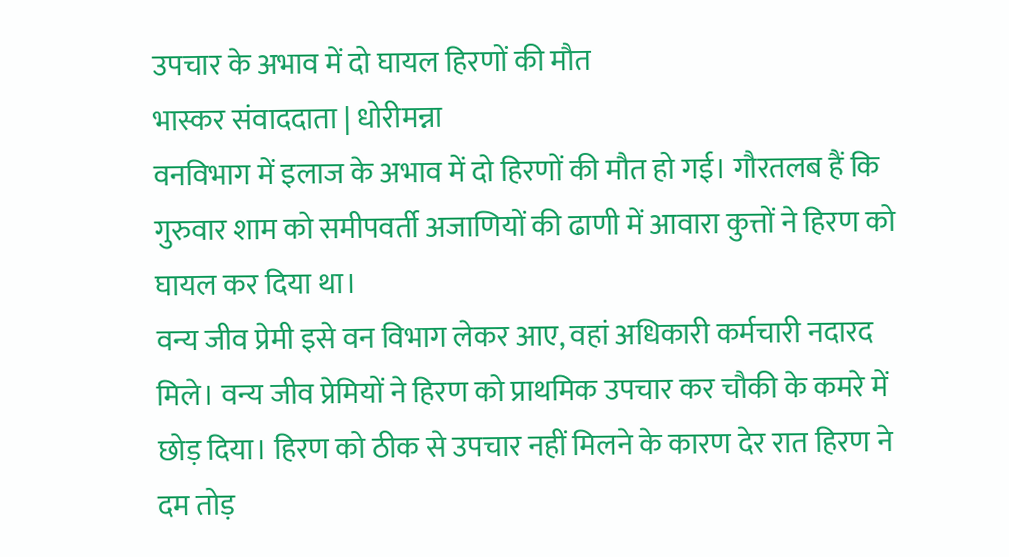उपचार के अभाव में दो घायल हिरणों की मौत
भास्कर संवाददाता | धोरीमन्ना
वनविभाग में इलाज के अभाव में दो हिरणों की मौत हो गई। गौरतलब हैं कि गुरुवार शाम को समीपवर्ती अजाणियों की ढाणी में आवारा कुत्तों ने हिरण को घायल कर दिया था।
वन्य जीव प्रेमी इसे वन विभाग लेकर आए, वहां अधिकारी कर्मचारी नदारद मिले। वन्य जीव प्रेमियों ने हिरण को प्राथमिक उपचार कर चौकी के कमरे में छोड़ दिया। हिरण को ठीक से उपचार नहीं मिलने के कारण देर रात हिरण ने दम तोड़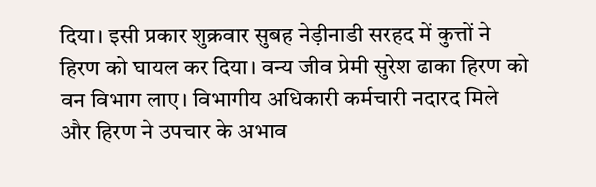दिया। इसी प्रकार शुक्रवार सुबह नेड़ीनाडी सरहद में कुत्तों ने हिरण को घायल कर दिया। वन्य जीव प्रेमी सुरेश ढाका हिरण को वन विभाग लाए। विभागीय अधिकारी कर्मचारी नदारद मिले और हिरण ने उपचार के अभाव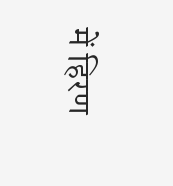में हिरण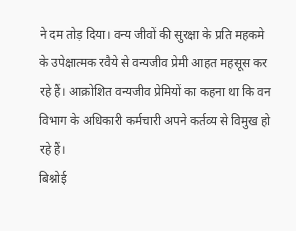ने दम तोड़ दिया। वन्य जीवों की सुरक्षा के प्रति महकमे के उपेक्षात्मक रवैये से वन्यजीव प्रेमी आहत महसूस कर रहे हैं। आक्रोशित वन्यजीव प्रेमियों का कहना था कि वन विभाग के अधिकारी कर्मचारी अपने कर्तव्य से विमुख हो रहे हैं।
बिश्नोई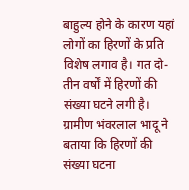बाहुल्य होने के कारण यहां लोगों का हिरणों के प्रति विशेष लगाव है। गत दो-तीन वर्षों में हिरणों की संख्या घटने लगी है। ग्रामीण भंवरलाल भादू ने बताया कि हिरणों की संख्या घटना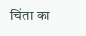चिंता का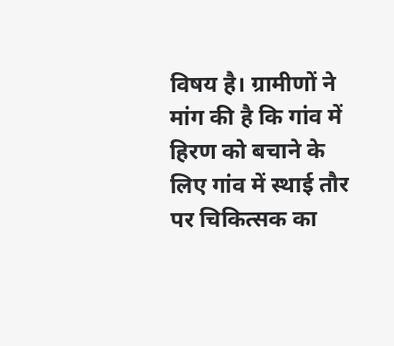विषय है। ग्रामीणों ने मांग की है कि गांव में हिरण को बचाने के लिए गांव में स्थाई तौर पर चिकित्सक का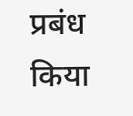प्रबंध किया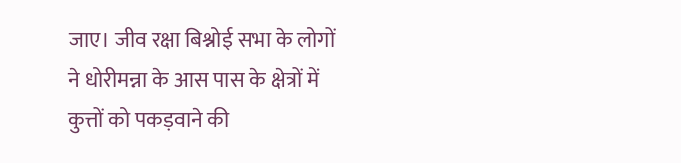जाए। जीव रक्षा बिश्नोई सभा के लोगों ने धोरीमन्ना के आस पास के क्षेत्रों में कुत्तों को पकड़वाने की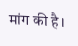मांग की है।